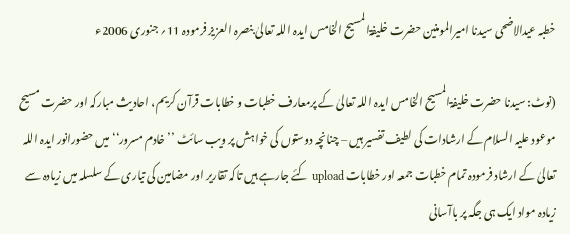خطبہ عیدالاضحی سیدنا امیرالمومنین حضرت خلیفۃالمسیح الخامس ایدہ اللہ تعالیٰ بنصرہ العزیز فرمودہ 11؍ جنوری 2006ء

(نوٹ: سیدنا حضرت خلیفۃالمسیح الخامس ایدہ اللہ تعالیٰ کے پرمعارف خطبات و خطابات قرآن کریم، احادیث مبارکہ اور حضرت مسیح موعود علیہ السلام کے ارشادات کی لطیف تفسیر ہیں – چنانچہ دوستوں کی خواہش پر ویب سائٹ ’’خادم مسرور‘‘ میں حضورانور ایدہ اللہ تعالیٰ کے ارشاد فرمودہ تمام خطبات جمعہ اور خطابات upload کئے جارہے ہیں تاکہ تقاریر اور مضامین کی تیاری کے سلسلہ میں زیادہ سے زیادہ مواد ایک ہی جگہ پر باآسانی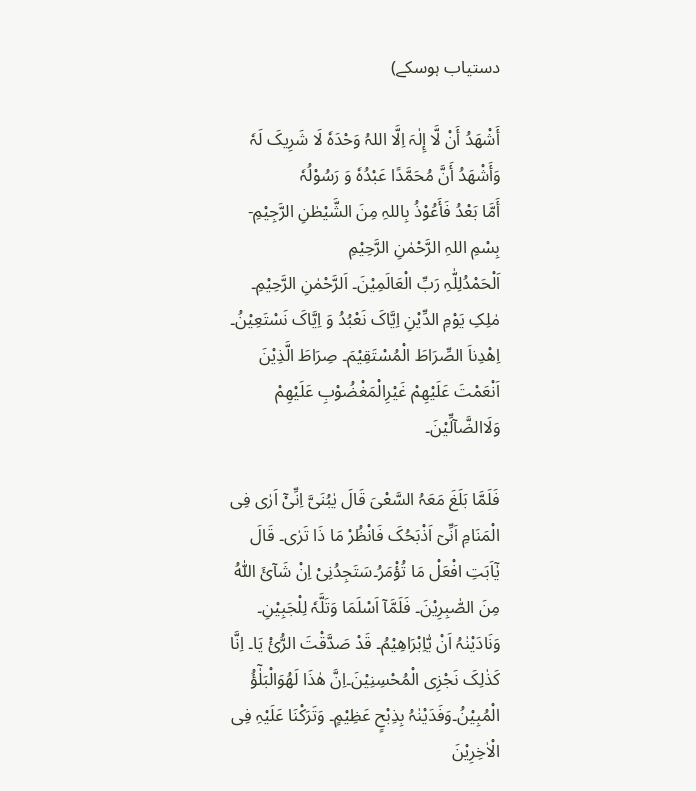دستیاب ہوسکے)

أَشْھَدُ أَنْ لَّا إِلٰہَ اِلَّا اللہُ وَحْدَہٗ لَا شَرِیکَ لَہٗ وَأَشْھَدُ أَنَّ مُحَمَّدًا عَبْدُہٗ وَ رَسُوْلُہٗ
أَمَّا بَعْدُ فَأَعُوْذُ بِاللہِ مِنَ الشَّیْطٰنِ الرَّجِیْمِ- بِسْمِ اللہِ الرَّحْمٰنِ الرَّحِیْمِ
اَلْحَمْدُلِلّٰہِ رَبِّ الْعَالَمِیْنَ۔ اَلرَّحْمٰنِ الرَّحِیْمِ۔ مٰلِکِ یَوْمِ الدِّیْنِ اِیَّاکَ نَعْبُدُ وَ اِیَّاکَ نَسْتَعِیْنُ۔
اِھْدِناَ الصِّرَاطَ الْمُسْتَقِیْمَ۔ صِرَاطَ الَّذِیْنَ اَنْعَمْتَ عَلَیْھِمْ غَیْرِالْمَغْضُوْبِ عَلَیْھِمْ وَلَاالضَّآلِّیْنَ۔

فَلَمَّا بَلَغَ مَعَہُ السَّعْیَ قَالَ یٰبُنَیَّ اِنِّیْٓ اَرٰی فِی الْمَنَامِ اَنِّیٓ اَذْبَحُکَ فَانْظُرْ مَا ذَا تَرٰی۔ قَالَ یٰٓاَبَتِ افْعَلْ مَا تُؤْمَرُ۔سَتَجِدُنِیْ اِنْ شَآئَ اللّٰہُ مِنَ الصّٰبِرِیْنَ۔ فَلَمَّآ اَسْلَمَا وَتَلَّہٗ لِلْجَبِیْنِ۔ وَنَادَیْنٰہُ اَنْ یّٰاِبْرَاھِیْمُ۔ قَدْ صَدَّقْتَ الرُّئْ یَا۔ اِنَّا کَذٰلِکَ نَجْزِی الْمُحْسِنِیْنَ۔اِنَّ ھٰذَا لَھُوَالْبَلٰٓؤُ الْمُبِیْنُ۔وَفَدَیْنٰہُ بِذِبْحٍ عَظِیْمٍ۔ وَتَرَکْنَا عَلَیْہِ فِی الْاٰخِرِیْنَ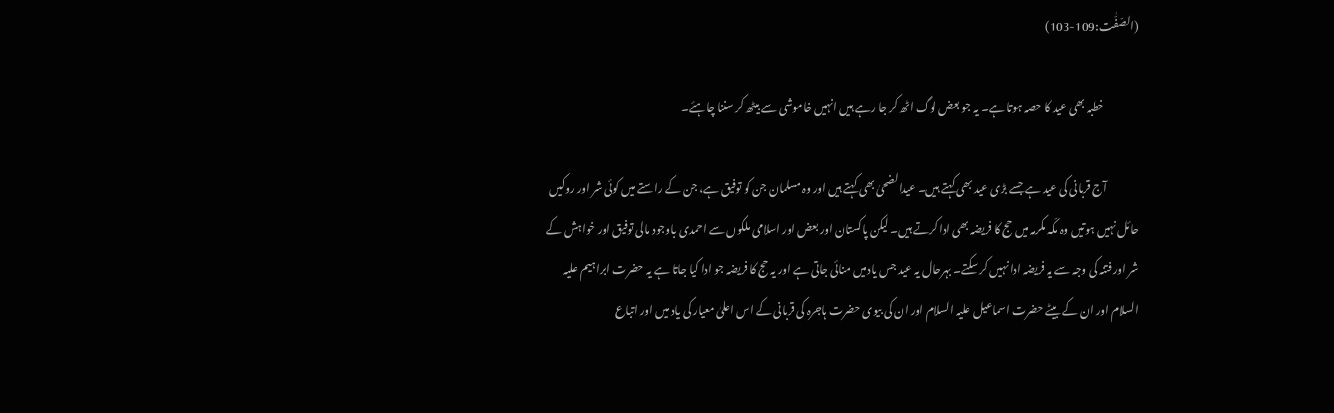(الصّفّٰت:109-103)

                خطبہ بھی عید کا حصہ ہوتا ہے۔ یہ جو بعض لوگ اٹھ کر جا رہے ہیں انہیں خاموشی سے بیٹھ کر سننا چاہئے۔

               آج قربانی کی عید ہے جسے بڑی عید بھی کہتے ہیں۔ عیدالضحیٰ بھی کہتے ہیں اور وہ مسلمان جن کو توفیق ہے، جن کے راستے میں کوئی شر اور روکیں حائل نہیں ہوتیں وہ مکّہ مکرمہ میں حج کا فریضہ بھی ادا کرتے ہیں۔ لیکن پاکستان اور بعض اور اسلامی ملکوں سے احمدی باوجود مالی توفیق اور خواہش کے شر اور فتنہ کی وجہ سے یہ فریضہ ادا نہیں کر سکتے۔ بہرحال یہ عید جس یادمیں منائی جاتی ہے اور یہ حج کا فریضہ جو ادا کیا جاتا ہے یہ حضرت ابراہیم علیہ السلام اور ان کے بیٹے حضرت اسماعیل علیہ السلام اور ان کی بیوی حضرت ہاجرہ کی قربانی کے اس اعلیٰ معیار کی یاد میں اور اتباع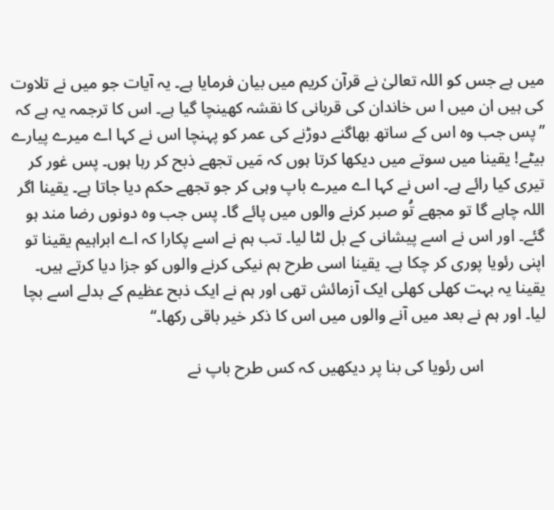میں ہے جس کو اللہ تعالیٰ نے قرآن کریم میں بیان فرمایا ہے۔ یہ آیات جو میں نے تلاوت کی ہیں ان میں ا س خاندان کی قربانی کا نقشہ کھینچا گیا ہے۔ اس کا ترجمہ یہ ہے کہ ’’پس جب وہ اس کے ساتھ بھاگنے دوڑنے کی عمر کو پہنچا اس نے کہا اے میرے پیارے بیٹے! یقینا میں سوتے میں دیکھا کرتا ہوں کہ مَیں تجھے ذبح کر رہا ہوں۔ پس غور کر تیری کیا رائے ہے۔ اس نے کہا اے میرے باپ وہی کر جو تجھے حکم دیا جاتا ہے۔ یقینا اگر اللہ چاہے گا تو مجھے تُو صبر کرنے والوں میں پائے گا۔ پس جب وہ دونوں رضا مند ہو گئے۔ اور اس نے اسے پیشانی کے بل لٹا لیا۔ تب ہم نے اسے پکارا کہ اے ابراہیم یقینا تو اپنی رئویا پوری کر چکا ہے۔ یقینا اسی طرح ہم نیکی کرنے والوں کو جزا دیا کرتے ہیں۔ یقینا یہ بہت کھلی کھلی ایک آزمائش تھی اور ہم نے ایک ذبح عظیم کے بدلے اسے بچا لیا۔ اور ہم نے بعد میں آنے والوں میں اس کا ذکر خیر باقی رکھا۔‘‘

               اس رئویا کی بنا پر دیکھیں کہ کس طرح باپ نے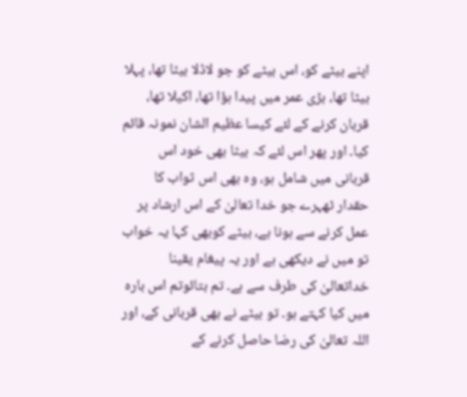اپنے بیٹے کو، اس بیٹے کو جو لاڈلا بیٹا تھا، پہلا بیٹا تھا، بڑی عمر میں پیدا ہؤا تھا، اکیلا تھا، قربان کرنے کے لئے کیسا عظیم الشان نمونہ قائم کیا۔ اور پھر اس لئے کہ بیٹا بھی خود اس قربانی میں شامل ہو، وہ بھی اس ثواب کا حقدار ٹھہرے جو خدا تعالیٰ کے اس ارشاد پر عمل کرنے سے ہونا ہے، بیٹے کوبھی کہا یہ خواب تو میں نے دیکھی ہے اور یہ پیغام یقینا خداتعالیٰ کی طرف سے ہے۔ تم بتائوتم اس بارہ میں کیا کہتے ہو۔ تو بیٹے نے بھی قربانی کے، اور اللہ تعالیٰ کی رضا حاصل کرنے کے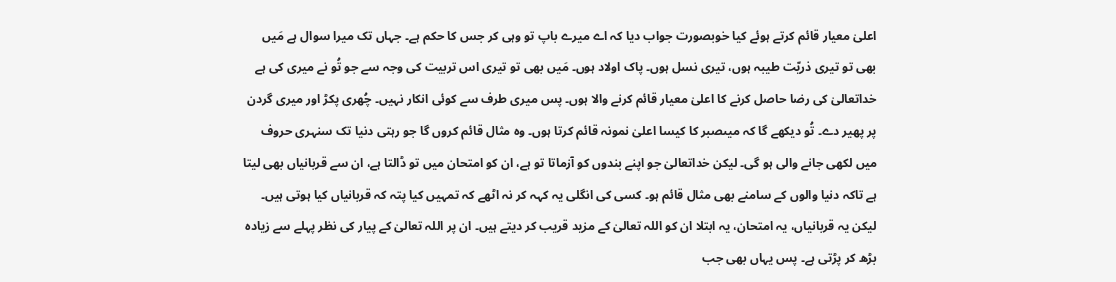اعلیٰ معیار قائم کرتے ہوئے کیا خوبصورت جواب دیا کہ اے میرے باپ تو وہی کر جس کا حکم ہے۔ جہاں تک میرا سوال ہے مَیں بھی تو تیری ذریّت طیبہ ہوں، تیری نسل ہوں۔ پاک اولاد ہوں۔ مَیں بھی تو تیری اس تربیت کی وجہ سے جو تُو نے میری کی ہے خداتعالیٰ کی رضا حاصل کرنے کا اعلیٰ معیار قائم کرنے والا ہوں۔ پس میری طرف سے کوئی انکار نہیں۔ چُھری پکڑ اور میری گردن پر پھیر دے۔ تُو دیکھے گا کہ میںصبر کا کیسا اعلیٰ نمونہ قائم کرتا ہوں۔ وہ مثال قائم کروں گا جو رہتی دنیا تک سنہری حروف میں لکھی جانے والی ہو گی۔ لیکن خداتعالیٰ جو اپنے بندوں کو آزماتا تو ہے، ان کو امتحان میں تو ڈالتا ہے، ان سے قربانیاں بھی لیتا ہے تاکہ دنیا والوں کے سامنے بھی مثال قائم ہو۔ کسی کی انگلی یہ کہہ کر نہ اٹھے کہ تمہیں کیا پتہ کہ قربانیاں کیا ہوتی ہیں۔ لیکن یہ قربانیاں، یہ امتحان، یہ ابتلا ان کو اللہ تعالیٰ کے مزید قریب کر دیتے ہیں۔ ان پر اللہ تعالیٰ کے پیار کی نظر پہلے سے زیادہ بڑھ کر پڑتی ہے۔ پس یہاں بھی جب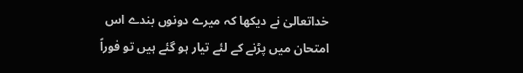خداتعالیٰ نے دیکھا کہ میرے دونوں بندے اس امتحان میں پڑنے کے لئے تیار ہو گئے ہیں تو فوراً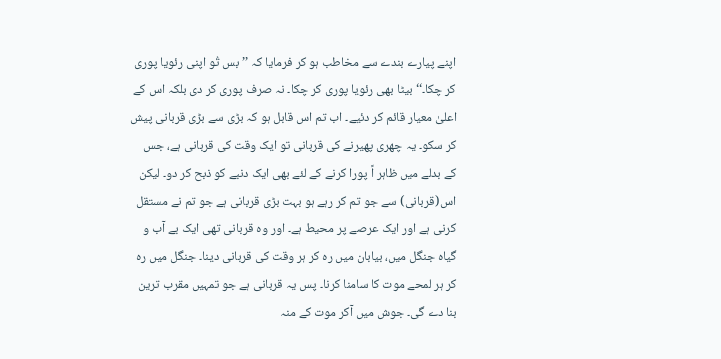اپنے پیارے بندے سے مخاطب ہو کر فرمایا کہ ’’بس تُو اپنی رئویا پوری کر چکا۔‘‘ بیٹا بھی رئویا پوری کر چکا۔ نہ صرف پوری کر دی بلکہ اس کے اعلیٰ معیار قائم کر دئیے۔ اب تم اس قابل ہو کہ بڑی سے بڑی قربانی پیش کر سکو۔ یہ چھری پھیرنے کی قربانی تو ایک وقت کی قربانی ہے، جس کے بدلے میں ظاہر اً پورا کرنے کے لئے بھی ایک دنبے کو ذبح کر دو۔ لیکن اس(قربانی) سے جو تم کر رہے ہو بہت بڑی قربانی ہے جو تم نے مستقل کرنی ہے اور ایک عرصے پر محیط ہے۔ اور وہ قربانی تھی ایک بے آب و گیاہ جنگل میں، بیابان میں رہ کر ہر وقت کی قربانی دینا۔ جنگل میں رہ کر ہر لمحے موت کا سامنا کرنا۔ پس یہ قربانی ہے جو تمہیں مقرب ترین بنا دے گی۔ جوش میں آکر موت کے منہ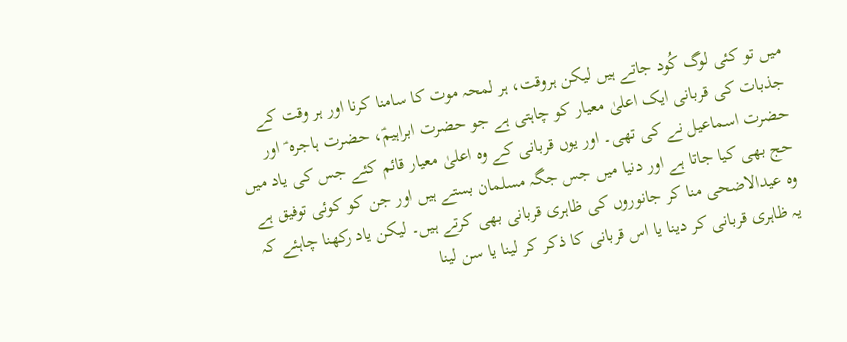میں تو کئی لوگ کُود جاتے ہیں لیکن ہروقت، ہر لمحہ موت کا سامنا کرنا اور ہر وقت کے جذبات کی قربانی ایک اعلیٰ معیار کو چاہتی ہے جو حضرت ابراہیمؑ، حضرت ہاجرہ ؑ اور حضرت اسماعیل نے کی تھی۔ اور یوں قربانی کے وہ اعلیٰ معیار قائم کئے جس کی یاد میں حج بھی کیا جاتا ہے اور دنیا میں جس جگہ مسلمان بستے ہیں اور جن کو کوئی توفیق ہے وہ عیدالاضحی منا کر جانوروں کی ظاہری قربانی بھی کرتے ہیں۔ لیکن یاد رکھنا چاہئے کہ یہ ظاہری قربانی کر دینا یا اس قربانی کا ذکر کر لینا یا سن لینا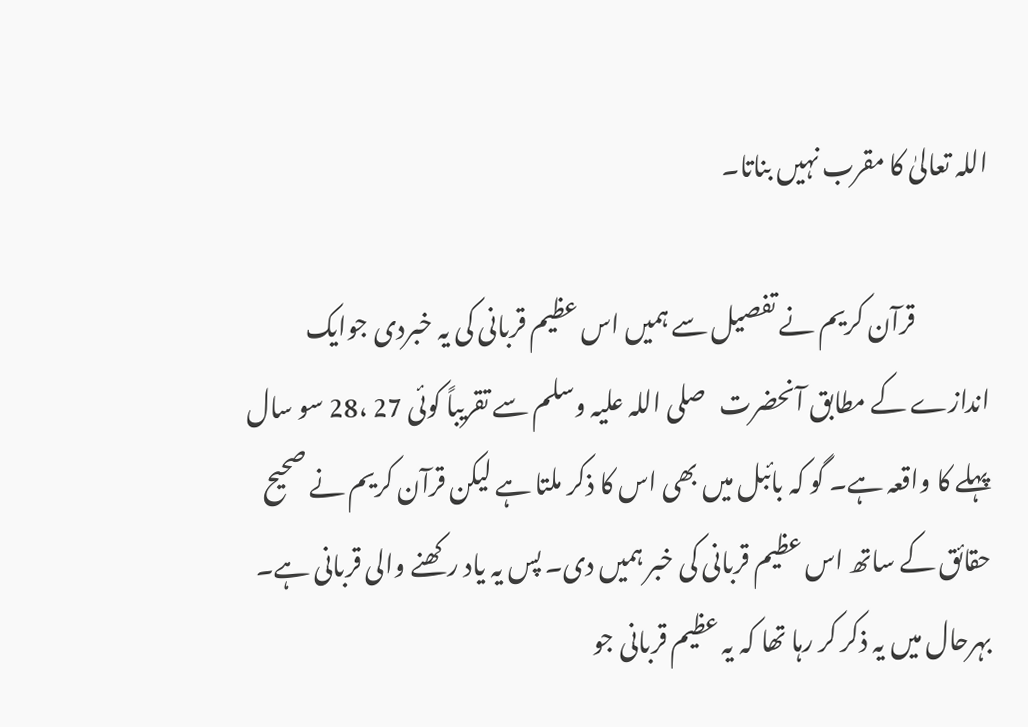اللہ تعالیٰ کا مقرب نہیں بناتا۔

               قرآن کریم نے تفصیل سے ہمیں اس عظیم قربانی کی یہ خبردی جوایک اندازے کے مطابق آنحضرت   صلی اللہ علیہ وسلم سے تقریباً کوئی 27 ،28 سو سال پہلے کا واقعہ ہے۔ گو کہ بائبل میں بھی اس کا ذکر ملتا ہے لیکن قرآن کریم نے صحیح حقائق کے ساتھ اس عظیم قربانی کی خبر ہمیں دی۔ پس یہ یاد رکھنے والی قربانی ہے۔ بہرحال میں یہ ذکر کر رہا تھا کہ یہ عظیم قربانی جو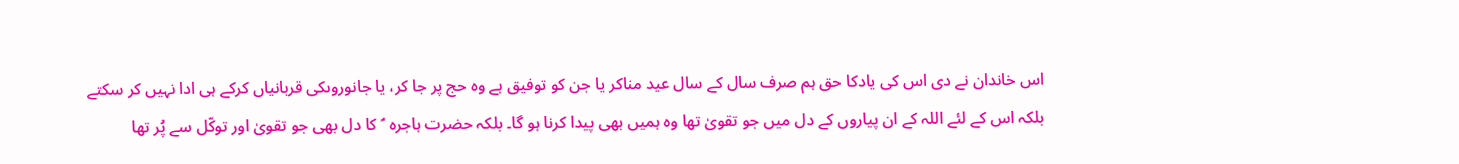اس خاندان نے دی اس کی یادکا حق ہم صرف سال کے سال عید مناکر یا جن کو توفیق ہے وہ حج پر جا کر، یا جانوروںکی قربانیاں کرکے ہی ادا نہیں کر سکتے بلکہ اس کے لئے اللہ کے ان پیاروں کے دل میں جو تقویٰ تھا وہ ہمیں بھی پیدا کرنا ہو گا۔ بلکہ حضرت ہاجرہ  ؑ کا دل بھی جو تقویٰ اور توکّل سے پُر تھا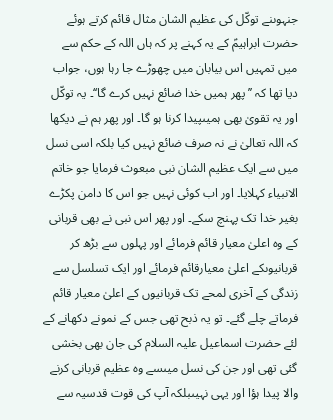جنہوںنے توکّل کی عظیم الشان مثال قائم کرتے ہوئے حضرت ابراہیمؑ کے یہ کہنے پر کہ ہاں اللہ کے حکم سے میں تمہیں اس بیابان میں چھوڑے جا رہا ہوں، جواب دیا تھا کہ ’’پھر ہمیں خدا ضائع نہیں کرے گا‘‘۔ یہ توکّل اور یہ تقویٰ بھی ہمیںپیدا کرنا ہو گا۔ اور پھر ہم نے دیکھا کہ اللہ تعالیٰ نے نہ صرف ضائع نہیں کیا بلکہ اسی نسل میں سے ایک عظیم الشان نبی مبعوث فرمایا جو خاتم الانبیاء کہلایا۔ اور اب کوئی نہیں جو اس کا دامن پکڑے بغیر خدا تک پہنچ سکے۔ اور پھر اس نبی نے بھی قربانی کے وہ اعلیٰ معیار قائم فرمائے اور پہلوں سے بڑھ کر قربانیوںکے اعلیٰ معیارقائم فرمائے اور ایک تسلسل سے زندگی کے آخری لمحے تک قربانیوں کے اعلیٰ معیار قائم فرماتے چلے گئے۔ تو یہ ذبح تھی جس کے نمونے دکھانے کے لئے حضرت اسماعیل علیہ السلام کی جان بھی بخشی گئی تھی اور جن کی نسل میںسے وہ عظیم قربانی کرنے والا پیدا ہؤا اور یہی نہیںبلکہ آپ کی قوت قدسیہ سے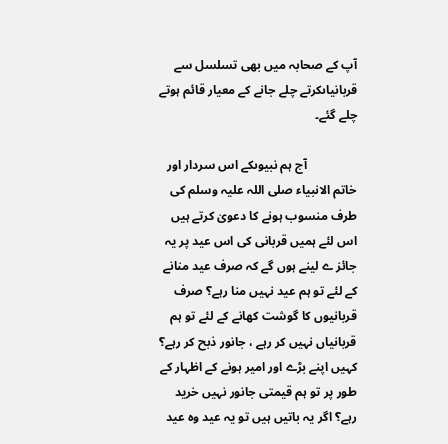آپ کے صحابہ میں بھی تسلسل سے قربانیاںکرتے چلے جانے کے معیار قائم ہوتے چلے گئے۔

                آج ہم نبیوںکے اس سردار اور خاتم الانبیاء صلی اللہ علیہ وسلم کی طرف منسوب ہونے کا دعویٰ کرتے ہیں اس لئے ہمیں قربانی کی اس عید پر یہ جائز ے لینے ہوں گے کہ صرف عید منانے کے لئے تو ہم عید نہیں منا رہے؟ صرف قربانیوں کا گوشت کھانے کے لئے تو ہم قربانیاں نہیں کر رہے ، جانور ذبح کر رہے؟ کہیں اپنے بڑے اور امیر ہونے کے اظہار کے طور پر تو ہم قیمتی جانور نہیں خرید رہے؟ اگر یہ باتیں ہیں تو یہ عید وہ عید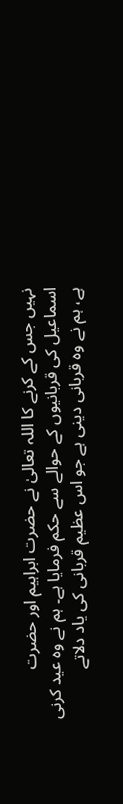نہیں جس کے کرنے کا اللہ تعالیٰ نے حضرت ابراہیم اور حضرت اسماعیل کی قربانیوں کے حوالے سے حکم فرمایا ہے۔ ہم نے وہ عید کرنی ہے، ہم نے وہ قربانی دینی ہے جو اس عظیم قربانی کی یاد دلاتے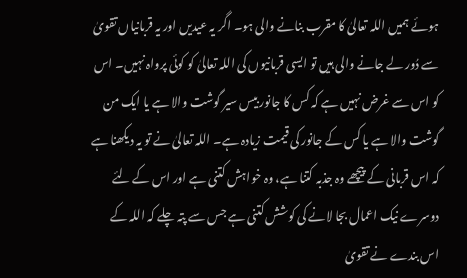ہوئے ہمیں اللہ تعالیٰ کا مقرب بنانے والی ہو۔ اگر یہ عیدیں اور یہ قربانیاں تقویٰ سے دُور لے جانے والی ہیں تو ایسی قربانیوں کی اللہ تعالیٰ کو کوئی پرواہ نہیں۔ اس کو اس سے غرض نہیں ہے کہ کس کا جانور بیس سیر گوشت والا ہے یا ایک من گوشت والا ہے یا کس کے جانور کی قیمت زیادہ ہے۔ اللہ تعالیٰ نے تو یہ دیکھنا ہے کہ اس قربانی کے پیچھے وہ جذبہ کتنا ہے، وہ خواہش کتنی ہے اور اس کے لئے دوسرے نیک اعمال بجا لانے کی کوشش کتنی ہے جس سے پتہ چلے کہ اللہ کے اس بندے نے تقویٰ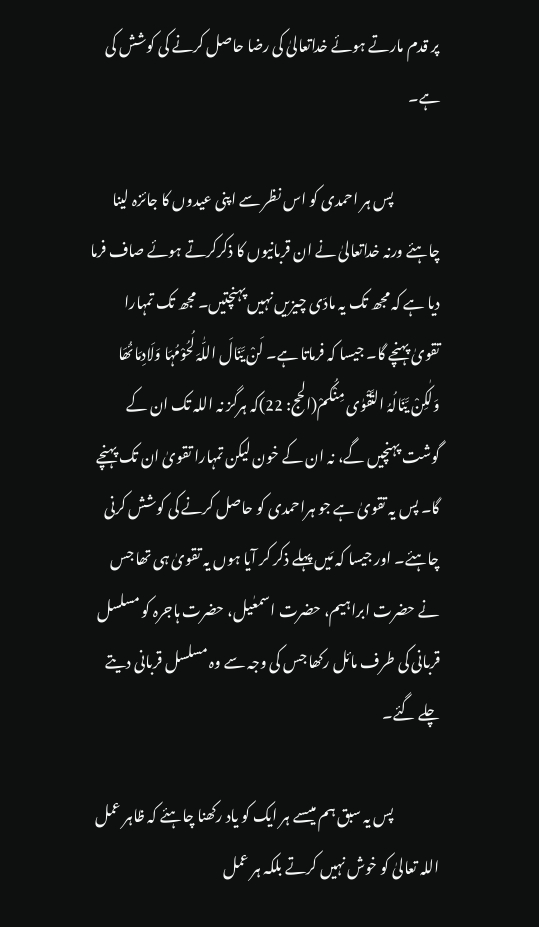پر قدم مارتے ہوئے خداتعالیٰ کی رضا حاصل کرنے کی کوشش کی ہے۔

                پس ہر احمدی کو اس نظر سے اپنی عیدوں کا جائزہ لینا چاہئے ورنہ خداتعالیٰ نے ان قربانیوں کا ذکرکرتے ہوئے صاف فرما دیا ہے کہ مجھ تک یہ مادّی چیزیں نہیں پہنچتیں۔ مجھ تک تمہارا تقویٰ پہنچے گا۔ جیسا کہ فرماتا ہے۔ لَنْ یَّنَالَ اللّٰہَ لُحُوْمُہَا وَلَادِمَائُھَا وَلٰکِنْ یَّنَالُہُ التَّقْوٰی مِنْکُمْ(الحج: 22)کہ ہرگز نہ اللہ تک ان کے گوشت پہنچیں گے، نہ ان کے خون لیکن تمہارا تقویٰ ان تک پہنچے گا۔ پس یہ تقویٰ ہے جو ہراحمدی کو حاصل کرنے کی کوشش کرنی چاہئے۔ اور جیسا کہ مَیں پہلے ذکر کر آیا ہوں یہ تقویٰ ہی تھا جس نے حضرت ابراہیم، حضرت اسمعٰیل، حضرت ہاجرہ کو مسلسل قربانی کی طرف مائل رکھا جس کی وجہ سے وہ مسلسل قربانی دیتے چلے گئے۔

                پس یہ سبق ہم میںسے ہر ایک کو یاد رکھنا چاہئے کہ ظاہر عمل اللہ تعالیٰ کو خوش نہیں کرتے بلکہ ہر عمل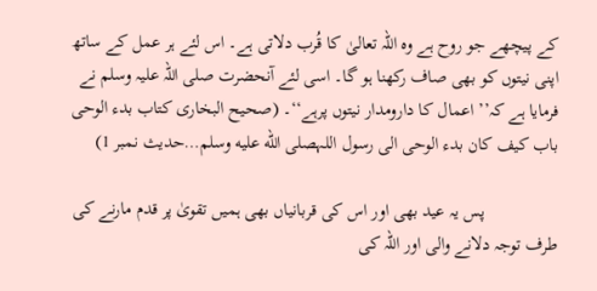کے پیچھے جو روح ہے وہ اللہ تعالیٰ کا قُرب دلاتی ہے۔ اس لئے ہر عمل کے ساتھ اپنی نیتوں کو بھی صاف رکھنا ہو گا۔ اسی لئے آنحضرت صلی اللہ علیہ وسلم نے فرمایا ہے کہ’’ اعمال کا دارومدار نیتوں پرہے‘‘۔ (صحیح البخاری کتاب بدء الوحی باب کیف کان بدء الوحی الی رسول اللہصلى الله عليه وسلم…حدیث نمبر 1)

                پس یہ عید بھی اور اس کی قربانیاں بھی ہمیں تقویٰ پر قدم مارنے کی طرف توجہ دلانے والی اور اللہ کی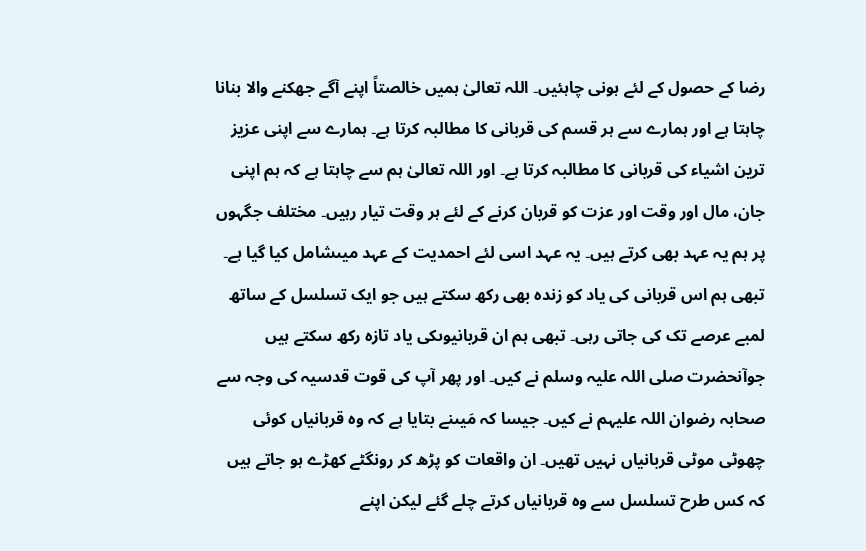رضا کے حصول کے لئے ہونی چاہئیں۔ اللہ تعالیٰ ہمیں خالصتاً اپنے آگے جھکنے والا بنانا چاہتا ہے اور ہمارے سے ہر قسم کی قربانی کا مطالبہ کرتا ہے۔ ہمارے سے اپنی عزیز ترین اشیاء کی قربانی کا مطالبہ کرتا ہے۔ اور اللہ تعالیٰ ہم سے چاہتا ہے کہ ہم اپنی جان، مال اور وقت اور عزت کو قربان کرنے کے لئے ہر وقت تیار رہیں۔ مختلف جگہوں پر ہم یہ عہد بھی کرتے ہیں۔ یہ عہد اسی لئے احمدیت کے عہد میںشامل کیا گیا ہے۔ تبھی ہم اس قربانی کی یاد کو زندہ بھی رکھ سکتے ہیں جو ایک تسلسل کے ساتھ لمبے عرصے تک کی جاتی رہی۔ تبھی ہم ان قربانیوںکی یاد تازہ رکھ سکتے ہیں جوآنحضرت صلی اللہ علیہ وسلم نے کیں۔ اور پھر آپ کی قوت قدسیہ کی وجہ سے صحابہ رضوان اللہ علیہم نے کیں۔ جیسا کہ مَیںنے بتایا ہے کہ وہ قربانیاں کوئی چھوٹی موٹی قربانیاں نہیں تھیں۔ ان واقعات کو پڑھ کر رونگٹے کھڑے ہو جاتے ہیں کہ کس طرح تسلسل سے وہ قربانیاں کرتے چلے گئے لیکن اپنے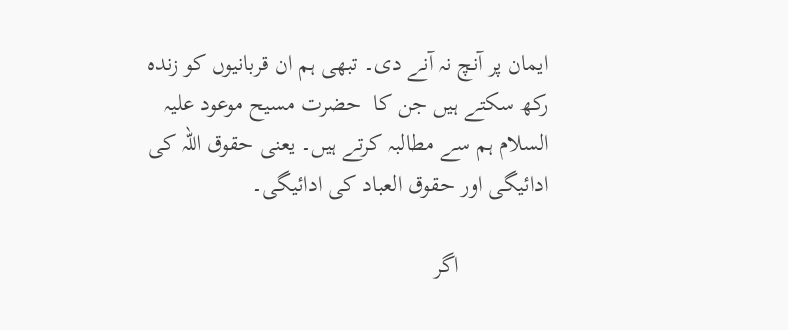ایمان پر آنچ نہ آنے دی۔ تبھی ہم ان قربانیوں کو زندہ رکھ سکتے ہیں جن کا  حضرت مسیح موعود علیہ السلام ہم سے مطالبہ کرتے ہیں۔ یعنی حقوق اللہ کی ادائیگی اور حقوق العباد کی ادائیگی۔

               اگر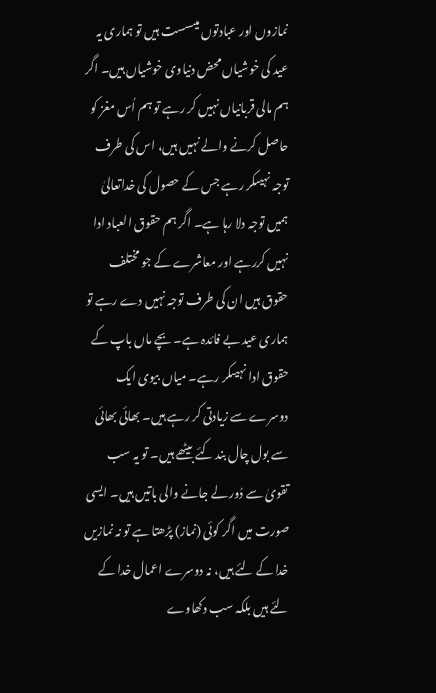نمازوں اور عبادتوں میںسست ہیں تو ہماری یہ عید کی خوشیاں محض دنیاوی خوشیاں ہیں۔ اگر ہم مالی قربانیاں نہیں کر رہے تو ہم اُس مغز کو حاصل کرنے والے نہیں ہیں، اس کی طرف توجہ نہیںکر رہے جس کے حصول کی خداتعالیٰ ہمیں توجہ دلا رہا ہے۔ اگر ہم حقوق العباد ادا نہیں کررہے اور معاشرے کے جو مختلف حقوق ہیں ان کی طرف توجہ نہیں دے رہے تو ہماری عید بے فائدہ ہے۔ بچے ماں باپ کے حقوق ادا نہیںکر رہے۔ میاں بیوی ایک دوسرے سے زیادتی کر رہے ہیں۔ بھائی بھائی سے بول چال بند کئے بیٹھے ہیں۔ تو یہ سب تقویٰ سے دُور لے جانے والی باتیں ہیں۔ ایسی صورت میں اگر کوئی (نماز) پڑھتا ہے تو نہ نمازیں خدا کے لئے ہیں، نہ دوسرے اعمال خدا کے لئے ہیں بلکہ سب دکھاوے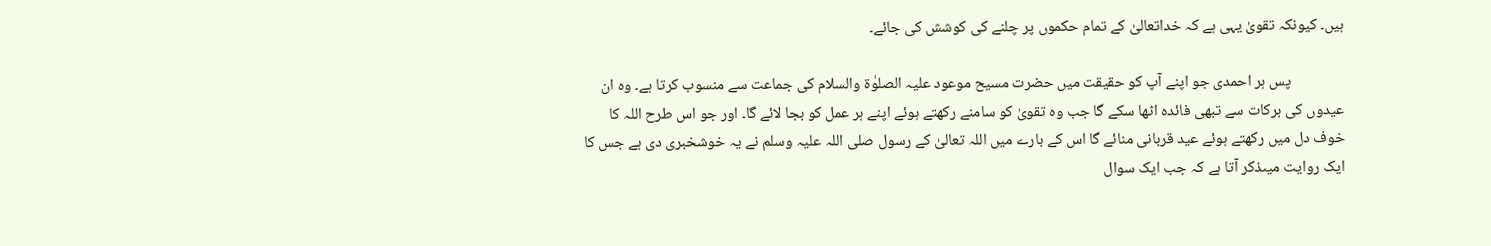ہیں۔ کیونکہ تقویٰ یہی ہے کہ خداتعالیٰ کے تمام حکموں پر چلنے کی کوشش کی جائے۔

               پس ہر احمدی جو اپنے آپ کو حقیقت میں حضرت مسیح موعود علیہ الصلوٰۃ والسلام کی جماعت سے منسوب کرتا ہے۔ وہ ان عیدوں کی برکات سے تبھی فائدہ اٹھا سکے گا جب وہ تقویٰ کو سامنے رکھتے ہوئے اپنے ہر عمل کو بجا لائے گا۔ اور جو اس طرح اللہ کا خوف دل میں رکھتے ہوئے عید قربانی منائے گا اس کے بارے میں اللہ تعالیٰ کے رسول صلی اللہ علیہ وسلم نے یہ خوشخبری دی ہے جس کا ایک روایت میںذکر آتا ہے کہ جب ایک سوال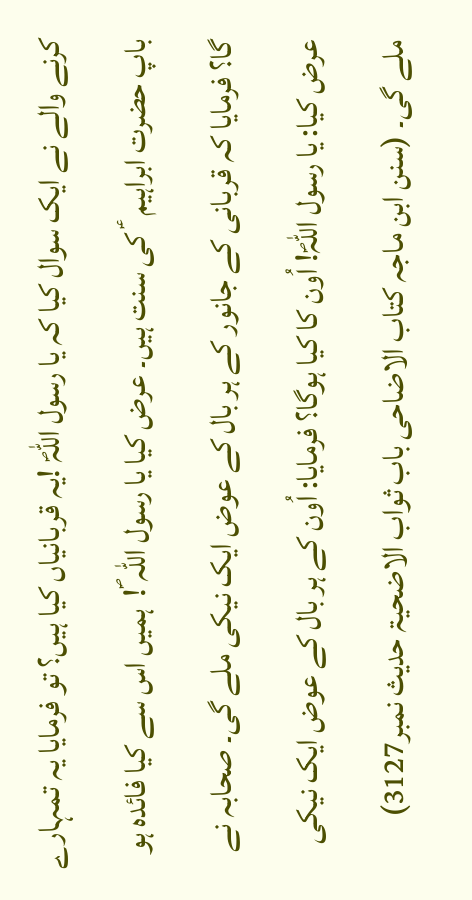کرنے والے نے ایک سوال کیا کہ یا رسول اللہؐ !یہ قربانیاں کیا ہیں؟ تو فرمایا یہ تمہارے باپ حضرت ابراہیم  ؑ کی سنت ہیں۔ عرض کیا یا رسول اللہ ؐ!  ہمیں اس سے کیا فائدہ ہو گا؟ فرمایا کہ قربانی کے جانور کے ہر بال کے عوض ایک نیکی ملے گی۔ صحابہ نے عرض کیا: یا رسول اللہؐ! اُون کا کیا ہوگا؟ فرمایا: اُون کے ہر بال کے عوض ایک نیکی ملے گی۔ (سنن ابن ماجہ کتاب الاضاحی باب ثواب الاضحیۃ حدیث نمبر3127)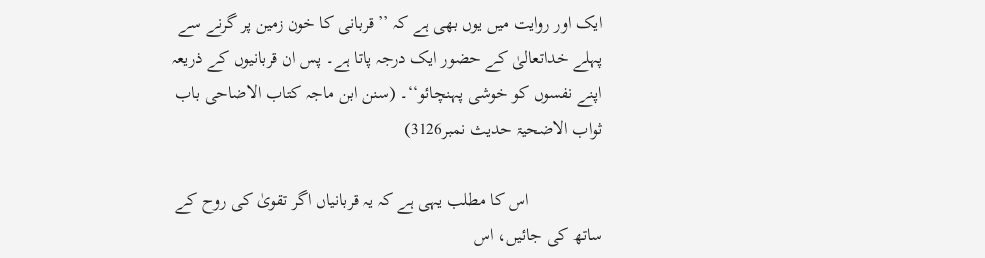ایک اور روایت میں یوں بھی ہے کہ ’’قربانی کا خون زمین پر گرنے سے پہلے خداتعالیٰ کے حضور ایک درجہ پاتا ہے۔ پس ان قربانیوں کے ذریعہ اپنے نفسوں کو خوشی پہنچائو‘‘۔ (سنن ابن ماجہ کتاب الاضاحی باب ثواب الاضحیۃ حدیث نمبر3126)

                اس کا مطلب یہی ہے کہ یہ قربانیاں اگر تقویٰ کی روح کے ساتھ کی جائیں، اس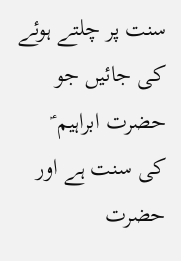سنت پر چلتے ہوئے کی جائیں جو حضرت ابراہیم ؑ کی سنت ہے اور حضرت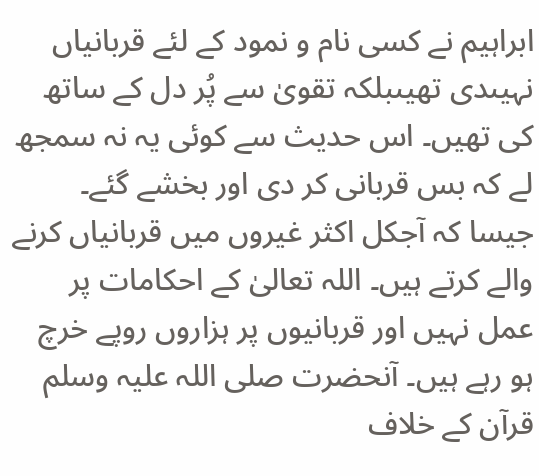ابراہیم نے کسی نام و نمود کے لئے قربانیاں نہیںدی تھیںبلکہ تقویٰ سے پُر دل کے ساتھ کی تھیں۔ اس حدیث سے کوئی یہ نہ سمجھ لے کہ بس قربانی کر دی اور بخشے گئے۔ جیسا کہ آجکل اکثر غیروں میں قربانیاں کرنے والے کرتے ہیں۔ اللہ تعالیٰ کے احکامات پر عمل نہیں اور قربانیوں پر ہزاروں روپے خرچ ہو رہے ہیں۔ آنحضرت صلی اللہ علیہ وسلم قرآن کے خلاف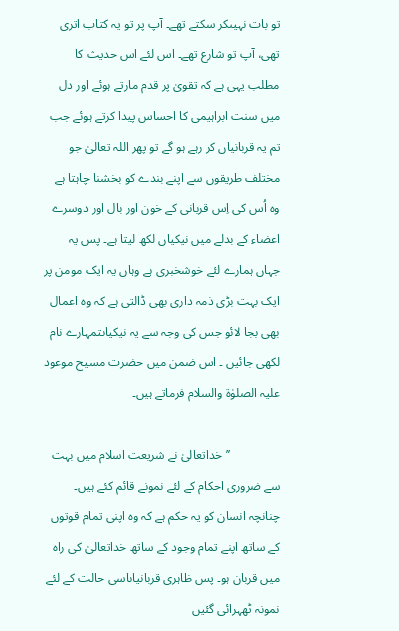تو بات نہیںکر سکتے تھے۔ آپ پر تو یہ کتاب اتری تھی، آپ تو شارع تھے۔ اس لئے اس حدیث کا مطلب یہی ہے کہ تقویٰ پر قدم مارتے ہوئے اور دل میں سنت ابراہیمی کا احساس پیدا کرتے ہوئے جب تم یہ قربانیاں کر رہے ہو گے تو پھر اللہ تعالیٰ جو مختلف طریقوں سے اپنے بندے کو بخشنا چاہتا ہے وہ اُس کی اِس قربانی کے خون اور بال اور دوسرے اعضاء کے بدلے میں نیکیاں لکھ لیتا ہے۔ پس یہ جہاں ہمارے لئے خوشخبری ہے وہاں یہ ایک مومن پر ایک بہت بڑی ذمہ داری بھی ڈالتی ہے کہ وہ اعمال بھی بجا لائو جس کی وجہ سے یہ نیکیاںتمہارے نام لکھی جائیں ۔ اس ضمن میں حضرت مسیح موعود علیہ الصلوٰۃ والسلام فرماتے ہیں۔

                ’’خداتعالیٰ نے شریعت اسلام میں بہت سے ضروری احکام کے لئے نمونے قائم کئے ہیں۔ چنانچہ انسان کو یہ حکم ہے کہ وہ اپنی تمام قوتوں کے ساتھ اپنے تمام وجود کے ساتھ خداتعالیٰ کی راہ میں قربان ہو۔ پس ظاہری قربانیاںاسی حالت کے لئے نمونہ ٹھہرائی گئیں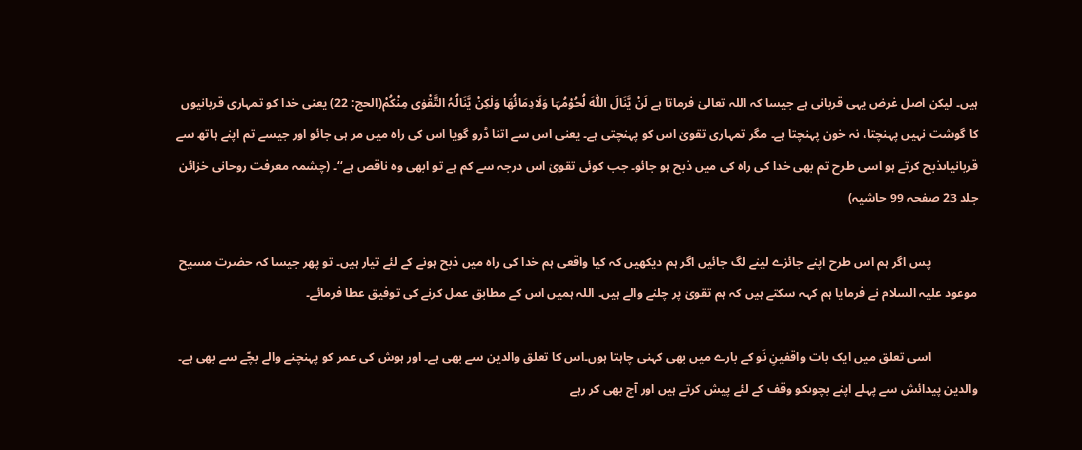ہیں۔ لیکن اصل غرض یہی قربانی ہے جیسا کہ اللہ تعالیٰ فرماتا ہے لَنْ یَّنَالَ اللّٰہَ لُحُوْمُہَا وَلَادِمَائُھَا وَلٰکِنْ یَّنَالُہُ التَّقْوٰی مِنْکُمْ(الحج: 22) یعنی خدا کو تمہاری قربانیوں کا گوشت نہیں پہنچتا، نہ خون پہنچتا ہے۔ مگر تمہاری تقویٰ اس کو پہنچتی ہے۔ یعنی اس سے اتنا ڈرو گویا اس کی راہ میں مر ہی جائو اور جیسے تم اپنے ہاتھ سے قربانیاںذبح کرتے ہو اسی طرح تم بھی خدا کی راہ کی میں ذبح ہو جائو۔ جب کوئی تقویٰ اس درجہ سے کم ہے تو ابھی وہ ناقص ہے‘‘۔ (چشمہ معرفت روحانی خزائن جلد 23 صفحہ 99 حاشیہ)

               پس اگر ہم اس طرح اپنے جائزے لینے لگ جائیں اگر ہم دیکھیں کہ کیا واقعی ہم خدا کی راہ میں ذبح ہونے کے لئے تیار ہیں۔ تو پھر جیسا کہ حضرت مسیح موعود علیہ السلام نے فرمایا ہم کہہ سکتے ہیں کہ ہم تقویٰ پر چلنے والے ہیں۔ اللہ ہمیں اس کے مطابق عمل کرنے کی توفیق عطا فرمائے۔

               اسی تعلق میں ایک بات واقفینِ نَو کے بارے میں بھی کہنی چاہتا ہوں۔اس کا تعلق والدین سے بھی ہے۔ اور ہوش کی عمر کو پہنچنے والے بچّے سے بھی ہے۔ والدین پیدائش سے پہلے اپنے بچوںکو وقف کے لئے پیش کرتے ہیں اور آج بھی کر رہے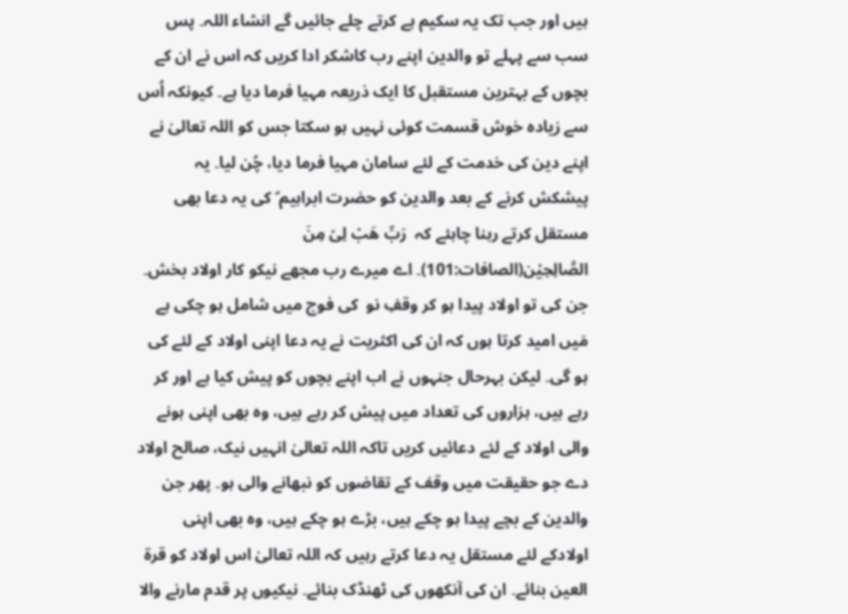ہیں اور جب تک یہ سکیم ہے کرتے چلے جائیں گے انشاء اللہ۔ پس سب سے پہلے تو والدین اپنے رب کاشکر ادا کریں کہ اس نے ان کے بچوں کے بہترین مستقبل کا ایک ذریعہ مہیا فرما دیا ہے۔ کیونکہ اُس سے زیادہ خوش قسمت کوئی نہیں ہو سکتا جس کو اللہ تعالیٰ نے اپنے دین کی خدمت کے لئے سامان مہیا فرما دیا، چُن لیا۔ یہ پیشکش کرنے کے بعد والدین کو حضرت ابراہیم ؑ کی یہ دعا بھی مستقل کرتے رہنا چاہئے کہ  رَبِّ ھَبْ لِیْ مِنَ الصَّالِحِیْن(الصافات:101)۔ اے میرے رب مجھے نیکو کار اولاد بخش۔ جن کی تو اولاد پیدا ہو کر وقفِ نو  کی فوج میں شامل ہو چکی ہے مَیں امید کرتا ہوں کہ ان کی اکثریت نے یہ دعا اپنی اولاد کے لئے کی ہو گی۔ لیکن بہرحال جنہوں نے اب اپنے بچوں کو پیش کیا ہے اور کر رہے ہیں، ہزاروں کی تعداد میں پیش کر رہے ہیں، وہ بھی اپنی ہونے والی اولاد کے لئے دعائیں کریں تاکہ اللہ تعالیٰ انہیں نیک، صالح اولاد دے جو حقیقت میں وقف کے تقاضوں کو نبھانے والی ہو۔ پھر جن والدین کے بچے پیدا ہو چکے ہیں، بڑے ہو چکے ہیں، وہ بھی اپنی اولادکے لئے مستقل یہ دعا کرتے رہیں کہ اللہ تعالیٰ اس اولاد کو قرۃ العین بنائے۔ ان کی آنکھوں کی ٹھنڈک بنائے۔ نیکیوں پر قدم مارنے والا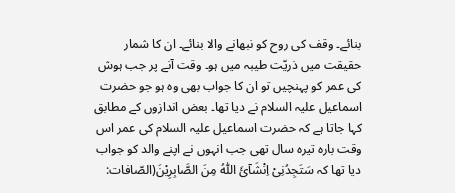بنائے۔ وقف کی روح کو نبھانے والا بنائے۔ ان کا شمار حقیقت میں ذریّت طیبہ میں ہو۔ وقت آنے پر جب ہوش کی عمر کو پہنچیں تو ان کا جواب بھی وہ ہو جو حضرت اسماعیل علیہ السلام نے دیا تھا۔ بعض اندازوں کے مطابق کہا جاتا ہے کہ حضرت اسماعیل علیہ السلام کی عمر اس وقت بارہ تیرہ سال تھی جب انہوں نے اپنے والد کو جواب دیا تھا کہ سَتَجِدُنِیْ اِنْشَآئَ اللّٰہُ مِنَ الصَّابِرِیْنَ(الصّافات: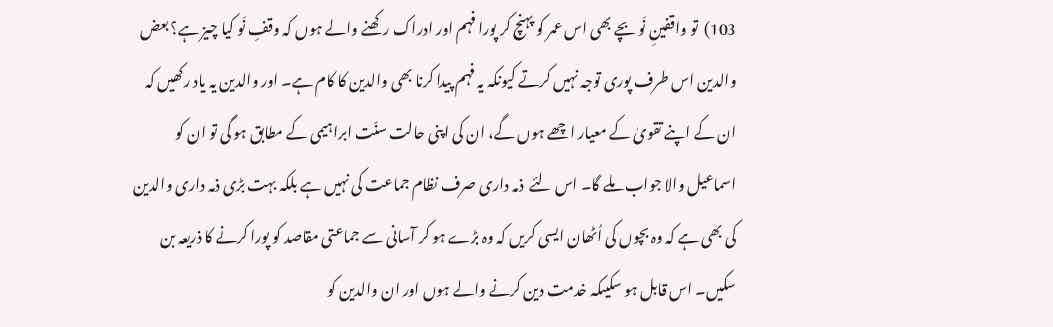103)  تو واقفینِ نَو بچے بھی اس عمر کو پہنچ کر پورا فہم اور ادراک رکھنے والے ہوں کہ وقفِ نَو کیا چیز ہے؟ بعض والدین اس طرف پوری توجہ نہیں کرتے کیونکہ یہ فہم پیدا کرنا بھی والدین کا کام ہے۔ اور والدین یہ یاد رکھیں کہ ان کے اپنے تقویٰ کے معیار اچھے ہوں گے، ان کی اپنی حالت سنّت ابراہیمی کے مطابق ہو گی تو ان کو اسماعیل والا جواب ملے گا۔ اس لئے  ذمہ داری صرف نظام جماعت کی نہیں ہے بلکہ بہت بڑی ذمہ داری والدین کی بھی ہے کہ وہ بچوں کی اُٹھان ایسی کریں کہ وہ بڑے ہو کر آسانی سے جماعتی مقاصد کو پورا کرنے کا ذریعہ بن سکیں۔ اس قابل ہو سکیںکہ خدمت دین کرنے والے ہوں اور ان والدین کو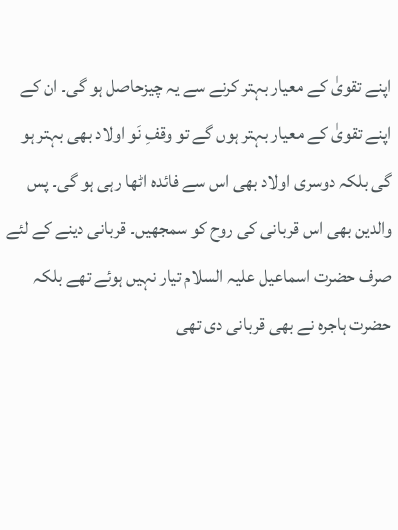اپنے تقویٰ کے معیار بہتر کرنے سے یہ چیزحاصل ہو گی۔ ان کے اپنے تقویٰ کے معیار بہتر ہوں گے تو وقفِ نَو اولاد بھی بہتر ہو گی بلکہ دوسری اولاد بھی اس سے فائدہ اٹھا رہی ہو گی۔ پس والدین بھی اس قربانی کی روح کو سمجھیں۔ قربانی دینے کے لئے صرف حضرت اسماعیل علیہ السلام تیار نہیں ہوئے تھے بلکہ حضرت ہاجرہ نے بھی قربانی دی تھی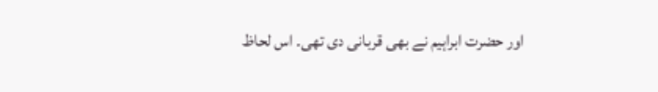اور حضرت ابراہیم نے بھی قربانی دی تھی۔ اس لحاظ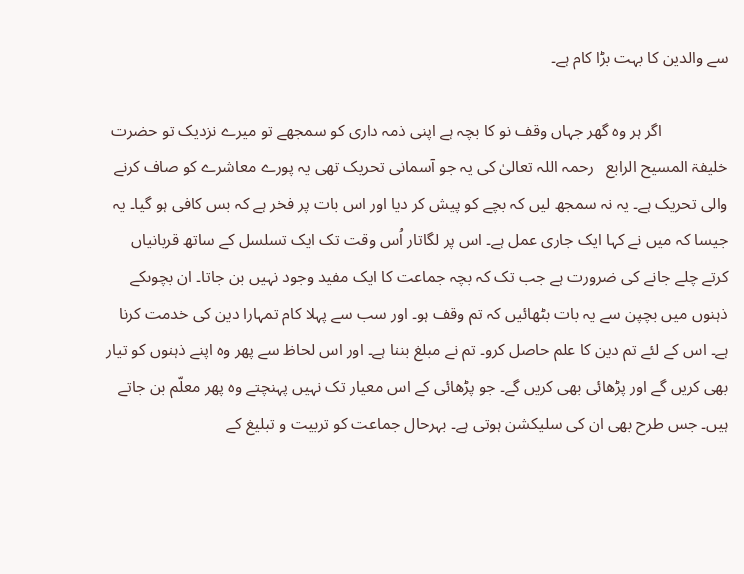سے والدین کا بہت بڑا کام ہے۔

                اگر ہر وہ گھر جہاں وقف نو کا بچہ ہے اپنی ذمہ داری کو سمجھے تو میرے نزدیک تو حضرت خلیفۃ المسیح الرابع   رحمہ اللہ تعالیٰ کی یہ جو آسمانی تحریک تھی یہ پورے معاشرے کو صاف کرنے والی تحریک ہے۔ یہ نہ سمجھ لیں کہ بچے کو پیش کر دیا اور اس بات پر فخر ہے کہ بس کافی ہو گیا۔ یہ جیسا کہ میں نے کہا ایک جاری عمل ہے۔ اس پر لگاتار اُس وقت تک ایک تسلسل کے ساتھ قربانیاں کرتے چلے جانے کی ضرورت ہے جب تک کہ بچہ جماعت کا ایک مفید وجود نہیں بن جاتا۔ ان بچوںکے ذہنوں میں بچپن سے یہ بات بٹھائیں کہ تم وقف ہو۔ اور سب سے پہلا کام تمہارا دین کی خدمت کرنا ہے۔ اس کے لئے تم دین کا علم حاصل کرو۔ تم نے مبلغ بننا ہے۔ اور اس لحاظ سے پھر وہ اپنے ذہنوں کو تیار بھی کریں گے اور پڑھائی بھی کریں گے۔ جو پڑھائی کے اس معیار تک نہیں پہنچتے وہ پھر معلّم بن جاتے ہیں۔ جس طرح بھی ان کی سلیکشن ہوتی ہے۔ بہرحال جماعت کو تربیت و تبلیغ کے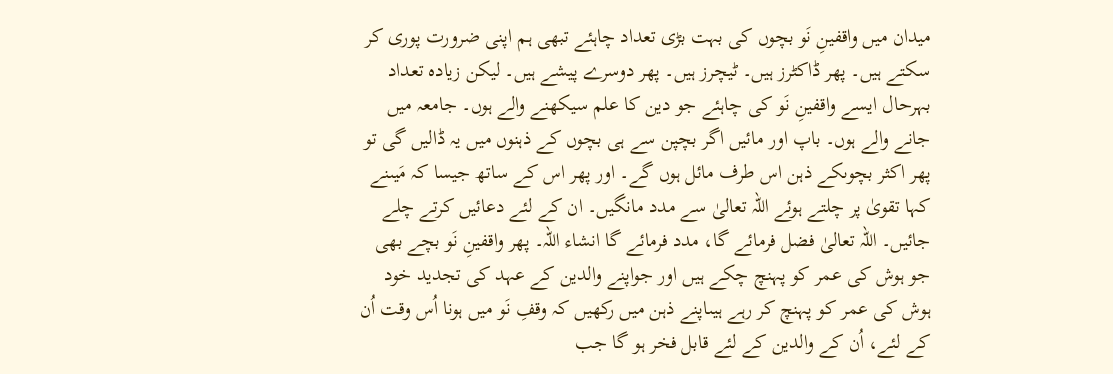میدان میں واقفینِ نَو بچوں کی بہت بڑی تعداد چاہئے تبھی ہم اپنی ضرورت پوری کر سکتے ہیں۔ پھر ڈاکٹرز ہیں۔ ٹیچرز ہیں۔ پھر دوسرے پیشے ہیں۔ لیکن زیادہ تعداد بہرحال ایسے واقفینِ نَو کی چاہئے جو دین کا علم سیکھنے والے ہوں۔ جامعہ میں جانے والے ہوں۔ باپ اور مائیں اگر بچپن سے ہی بچوں کے ذہنوں میں یہ ڈالیں گی تو پھر اکثر بچوںکے ذہن اس طرف مائل ہوں گے۔ اور پھر اس کے ساتھ جیسا کہ مَیںنے کہا تقویٰ پر چلتے ہوئے اللہ تعالیٰ سے مدد مانگیں۔ ان کے لئے دعائیں کرتے چلے جائیں۔ اللہ تعالیٰ فضل فرمائے گا، مدد فرمائے گا انشاء اللہ۔ پھر واقفینِ نَو بچے بھی جو ہوش کی عمر کو پہنچ چکے ہیں اور جواپنے والدین کے عہد کی تجدید خود ہوش کی عمر کو پہنچ کر رہے ہیںاپنے ذہن میں رکھیں کہ وقفِ نَو میں ہونا اُس وقت اُن کے لئے، اُن کے والدین کے لئے قابل فخر ہو گا جب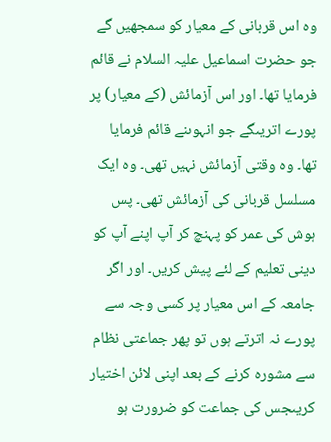وہ اس قربانی کے معیار کو سمجھیں گے جو حضرت اسماعیل علیہ السلام نے قائم فرمایا تھا۔ اور اس آزمائش (کے معیار) پر پورے اتریںگے جو انہوںنے قائم فرمایا تھا۔ وہ وقتی آزمائش نہیں تھی۔ وہ ایک مسلسل قربانی کی آزمائش تھی۔ پس ہوش کی عمر کو پہنچ کر آپ اپنے آپ کو دینی تعلیم کے لئے پیش کریں۔ اور اگر جامعہ کے اس معیار پر کسی وجہ سے پورے نہ اترتے ہوں تو پھر جماعتی نظام سے مشورہ کرنے کے بعد اپنی لائن اختیار کریںجس کی جماعت کو ضرورت ہو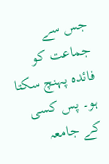جس سے جماعت کو فائدہ پہنچ سکتا ہو۔ پس کسی کے جامعہ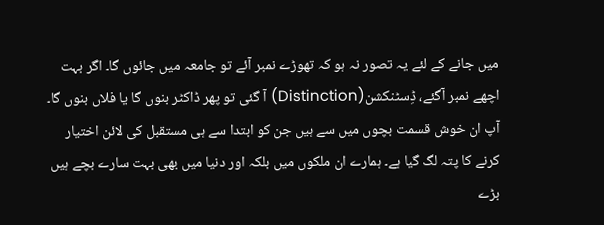میں جانے کے لئے یہ تصور نہ ہو کہ تھوڑے نمبر آئے تو جامعہ میں جائوں گا۔ اگر بہت اچھے نمبر آگئے، ڈِسٹنکشن(Distinction) آ گئی تو پھر ڈاکٹر بنوں گا یا فلاں بنوں گا۔ آپ ان خوش قسمت بچوں میں سے ہیں جن کو ابتدا سے ہی مستقبل کی لائن اختیار کرنے کا پتہ لگ گیا ہے۔ ہمارے ان ملکوں میں بلکہ اور دنیا میں بھی بہت سارے بچے ہیں بڑے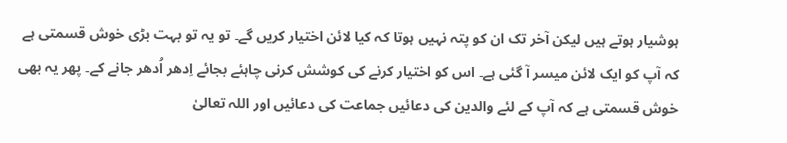ہوشیار ہوتے ہیں لیکن آخر تک ان کو پتہ نہیں ہوتا کہ کیا لائن اختیار کریں گے۔ تو یہ تو بہت بڑی خوش قسمتی ہے کہ آپ کو ایک لائن میسر آ گئی ہے۔ اس کو اختیار کرنے کی کوشش کرنی چاہئے بجائے اِدھر اُدھر جانے کے۔ پھر یہ بھی خوش قسمتی ہے کہ آپ کے لئے والدین کی دعائیں جماعت کی دعائیں اور اللہ تعالیٰ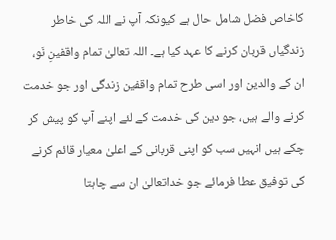کاخاص فضل شامل حال ہے کیونکہ آپ نے اللہ کی خاطر زندگیاں قربان کرنے کا عہد کیا ہے۔ اللہ تعالیٰ تمام واقفینِ نَو، ان کے والدین اور اسی طرح تمام واقفین زندگی اور جو خدمت کرنے والے ہیں، جو دین کی خدمت کے لئے اپنے آپ کو پیش کر چکے ہیں انہیں سب کو اپنی قربانی کے اعلیٰ معیار قائم کرنے کی توفیق عطا فرمائے جو خداتعالیٰ ان سے چاہتا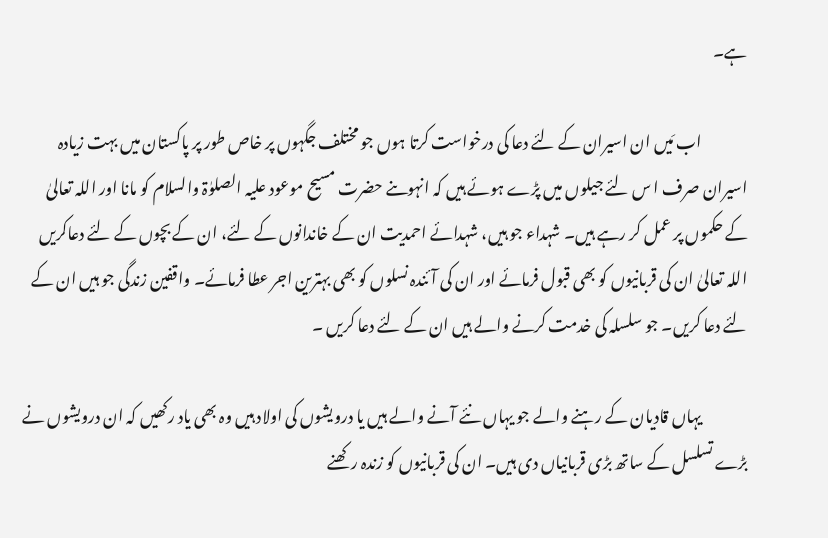ہے۔

               اب مَیں ان اسیران کے لئے دعا کی درخواست کرتا ہوں جو مختلف جگہوں پر خاص طور پر پاکستان میں بہت زیادہ اسیران صرف ا س لئے جیلوں میں پڑے ہوئے ہیں کہ انہوںنے حضرت مسیح موعود علیہ الصلوٰۃ والسلام کو مانا اور اللہ تعالیٰ کے حکموں پر عمل کر رہے ہیں۔ شہداء جو ہیں، شہدائے احمدیت ان کے خاندانوں کے لئے، ان کے بچوں کے لئے دعاکریں اللہ تعالیٰ ان کی قربانیوں کو بھی قبول فرمائے اور ان کی آئندہ نسلوں کو بھی بہترین اجر عطا فرمائے۔ واقفین زندگی جو ہیں ان کے لئے دعا کریں۔ جو سلسلہ کی خدمت کرنے والے ہیں ان کے لئے دعا کریں ۔

               یہاں قادیان کے رہنے والے جو یہاں نئے آنے والے ہیں یا درویشوں کی اولاد ہیں وہ بھی یاد رکھیں کہ ان درویشوں نے بڑے تسلسل کے ساتھ بڑی قربانیاں دی ہیں۔ ان کی قربانیوں کو زندہ رکھنے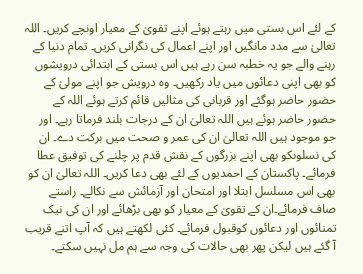کے لئے اس بستی میں رہتے ہوئے اپنے تقویٰ کے معیار اونچے کریں۔ اللہ تعالیٰ سے مدد مانگیں اور اپنے اعمال کی نگرانی کریں۔ تمام دنیا کے رہنے والے جو یہ خطبہ سن رہے ہیں اس بستی کے ابتدائی درویشوں کو بھی اپنی دعائوں میں یاد رکھیں۔ وہ درویش جو اپنے مولیٰ کے حضور حاضر ہوگئے اور قربانی کی مثالیں قائم کرتے ہوئے اللہ کے حضور حاضر ہوئے ہیں اللہ تعالیٰ ان کے درجات بلند فرماتا رہے۔ اور جو موجود ہیں اللہ تعالیٰ ان کی عمر و صحت میں برکت دے۔ ان کی نسلوںکو بھی اپنے بزرگوں کے نقش قدم پر چلنے کی توفیق عطا فرمائے۔ پاکستان کے احمدیوں کے لئے بھی دعا کریں۔ اللہ تعالیٰ ان کو بھی اس مسلسل ابتلا اور امتحان اور آزمائش سے نکالے۔ راستے صاف فرمائے۔ان کے تقویٰ کے معیار کو بھی بڑھائے اور ان کی نیک تمنائوں اور دعائوں کوقبول فرمائے۔ کئی لکھتے ہیں کہ آپ اتنے قریب آ گئے ہیں لیکن پھر بھی حالات کی وجہ سے ہم مل نہیں سکتے۔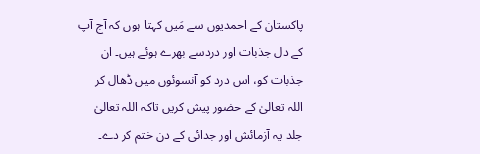پاکستان کے احمدیوں سے مَیں کہتا ہوں کہ آج آپ کے دل جذبات اور دردسے بھرے ہوئے ہیں۔ ان جذبات کو، اس درد کو آنسوئوں میں ڈھال کر اللہ تعالیٰ کے حضور پیش کریں تاکہ اللہ تعالیٰ جلد یہ آزمائش اور جدائی کے دن ختم کر دے۔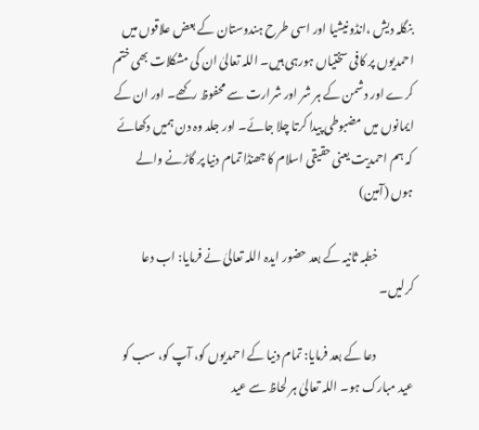بنگلہ دیش ،انڈونیشیا اور اسی طرح ہندوستان کے بعض علاقوں میں احمدیوں پر کافی سختیاں ہورہی ہیں۔ اللہ تعالیٰ ان کی مشکلات بھی ختم کرے اور دشمن کے ہر شر اور شرارت سے محفوظ رکھے۔ اور ان کے ایمانوں میں مضبوطی پیدا کرتا چلا جائے۔ اور جلد وہ دن ہمیں دکھائے کہ ہم احمدیت یعنی حقیقی اسلام کا جھنڈا تمام دنیا پر گاڑنے والے ہوں (آمین)

               خطبہ ثانیہ کے بعد حضور ایدہ اللہ تعالیٰ نے فرمایا: اب دعا کرلیں۔

                دعا کے بعد فرمایا: تمام دنیا کے احمدیوں کو، آپ کو، سب کو عید مبارک ہو۔ اللہ تعالیٰ ہر لحاظ سے عید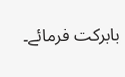بابرکت فرمائے۔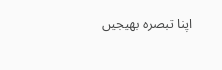اپنا تبصرہ بھیجیں